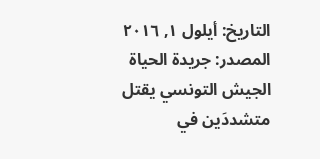التاريخ: أيلول ١, ٢٠١٦
المصدر: جريدة الحياة
الجيش التونسي يقتل متشددَين في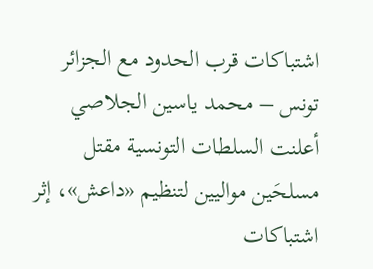اشتباكات قرب الحدود مع الجزائر
تونس – محمد ياسين الجلاصي
أعلنت السلطات التونسية مقتل مسلحَين مواليين لتنظيم «داعش»، إثر اشتباكات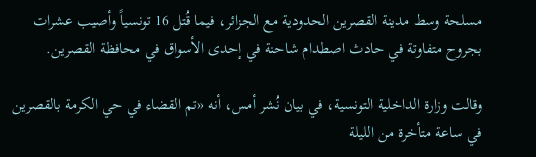مسلحة وسط مدينة القصرين الحدودية مع الجزائر، فيما قُتل 16 تونسياً وأصيب عشرات بجروح متفاوتة في حادث اصطدام شاحنة في إحدى الأسواق في محافظة القصرين.

وقالت وزارة الداخلية التونسية، في بيان نُشر أمس، أنه «تم القضاء في حي الكرمة بالقصرين في ساعة متأخرة من الليلة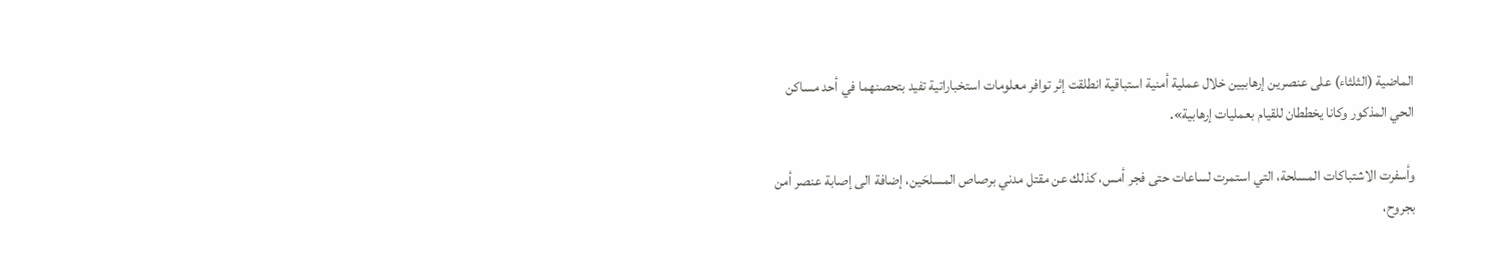الماضية (الثلثاء) على عنصرين إرهابيين خلال عملية أمنية استباقية انطلقت إثر توافر معلومات استخباراتية تفيد بتحصنهما في أحد مساكن الحي المذكور وكانا يخططان للقيام بعمليات إرهابية».

وأسفرت الاشتباكات المسلحة، التي استمرت لساعات حتى فجر أمس، كذلك عن مقتل مدني برصاص المسلحَين، إضافة الى إصابة عنصر أمن بجروح،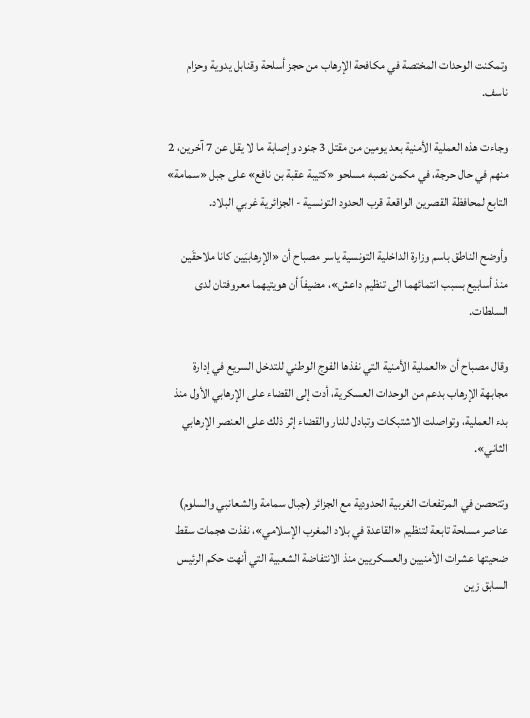وتمكنت الوحدات المختصة في مكافحة الإرهاب من حجز أسلحة وقنابل يدوية وحزام ناسف.

وجاءت هذه العملية الأمنية بعد يومين من مقتل 3 جنود وإصابة ما لا يقل عن 7 آخرين، 2 منهم في حال حرجة، في مكمن نصبه مسلحو «كتيبة عقبة بن نافع» على جبل «سمامة» التابع لمحافظة القصرين الواقعة قرب الحدود التونسية - الجزائرية غربي البلاد.

وأوضح الناطق باسم وزارة الداخلية التونسية ياسر مصباح أن «الإرهابيَين كانا ملاحقَين منذ أسابيع بسبب انتمائهما الى تنظيم داعش»، مضيفاً أن هويتيهما معروفتان لدى السلطات.

وقال مصباح أن «العملية الأمنية التي نفذها الفوج الوطني للتدخل السريع في إدارة مجابهة الإرهاب بدعم من الوحدات العسكرية، أدت إلى القضاء على الإرهابي الأول منذ بدء العملية، وتواصلت الاشتبكات وتبادل للنار والقضاء إثر ذلك على العنصر الإرهابي الثاني».

وتتحصن في المرتفعات الغربية الحدودية مع الجزائر (جبال سمامة والشعانبي والسلوم) عناصر مسلحة تابعة لتنظيم «القاعدة في بلاد المغرب الإسلامي»، نفذت هجمات سقط ضحيتها عشرات الأمنيين والعسكريين منذ الانتفاضة الشعبية التي أنهت حكم الرئيس السابق زين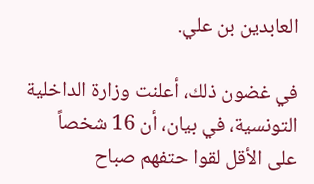العابدين بن علي.

في غضون ذلك، أعلنت وزارة الداخلية التونسية، في بيان، أن 16 شخصاً على الأقل لقوا حتفهم صباح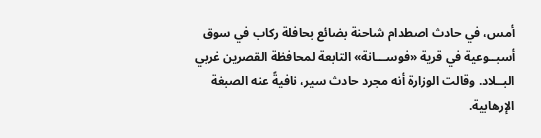أمس، في حادث اصطدام شاحنة بضائع بحافلة ركاب في سوق أسبــوعية في قرية «فوســـانة» التابعة لمحافظة القصرين غربي البــلاد. وقالت الوزارة أنه مجرد حادث سير، نافيةً عنه الصبغة الإرهابية.